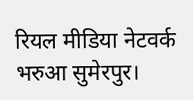रियल मीडिया नेटवर्क
भरुआ सुमेरपुर।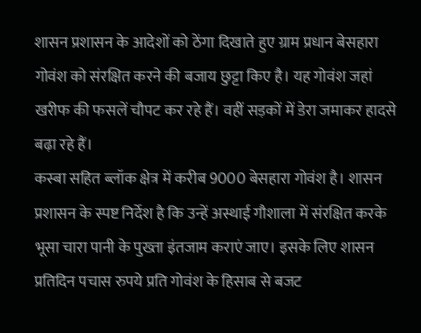शासन प्रशासन के आदेशों को ठेंगा दिखाते हुए ग्राम प्रधान बेसहारा गोवंश को संरक्षित करने की बजाय छुट्टा किए है। यह गोवंश जहां खरीफ की फसलें चौपट कर रहे हैं। वहीं सड़कों में डेरा जमाकर हादसे बढ़ा रहे हैं।
कस्बा सहित ब्लॉक क्षेत्र में करीब 9000 बेसहारा गोवंश है। शासन प्रशासन के स्पष्ट निर्देश है कि उन्हें अस्थाई गौशाला में संरक्षित करके भूसा चारा पानी के पुख्ता इंतजाम कराएं जाए। इसके लिए शासन प्रतिदिन पचास रुपये प्रति गोवंश के हिसाब से बजट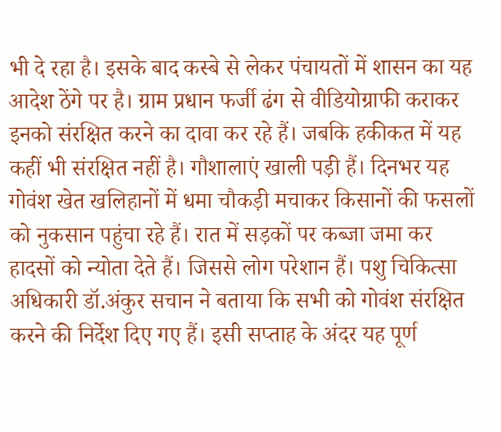भी दे रहा है। इसके बाद कस्बे से लेकर पंचायतों में शासन का यह आदेश ठेंगे पर है। ग्राम प्रधान फर्जी ढंग से वीडियोग्राफी कराकर इनको संरक्षित करने का दावा कर रहे हैं। जबकि हकीकत में यह कहीं भी संरक्षित नहीं है। गौशालाएं खाली पड़ी हैं। दिनभर यह गोवंश खेत खलिहानों में धमा चौकड़ी मचाकर किसानों की फसलों को नुकसान पहुंचा रहे हैं। रात में सड़कों पर कब्जा जमा कर हादसों को न्योता देते हैं। जिससे लोग परेशान हैं। पशु चिकित्सा अधिकारी डॉ.अंकुर सचान ने बताया कि सभी को गोवंश संरक्षित करने की निर्देश दिए गए हैं। इसी सप्ताह के अंदर यह पूर्ण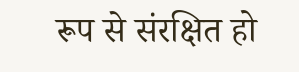रूप से संरक्षित हो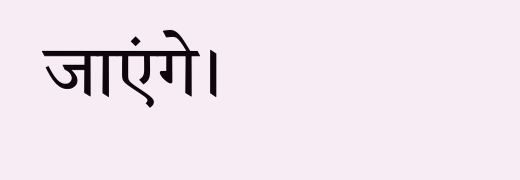जाएंगे।